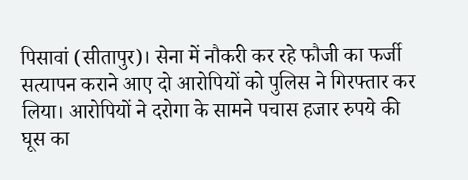पिसावां (सीतापुर)। सेना में नौकरी कर रहे फौजी का फर्जी सत्यापन कराने आए दो आरोपियों को पुलिस ने गिरफ्तार कर लिया। आरोपियों ने दरोगा के सामने पचास हजार रुपये की घूस का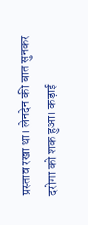प्रस्ताव रखा था। लेनदेन की बात सुनकर दरोगा को शक हुआ। कड़ाई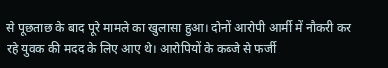से पूछताछ के बाद पूरे मामले का खुलासा हुआ। दोनों आरोपी आर्मी में नौकरी कर रहे युवक की मदद के लिए आए थे। आरोपियों के कब्जे से फर्जी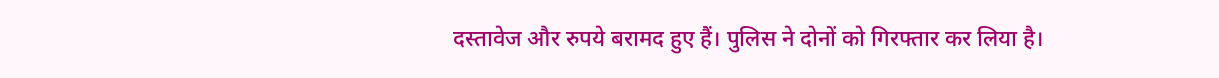दस्तावेज और रुपये बरामद हुए हैं। पुलिस ने दोनों को गिरफ्तार कर लिया है।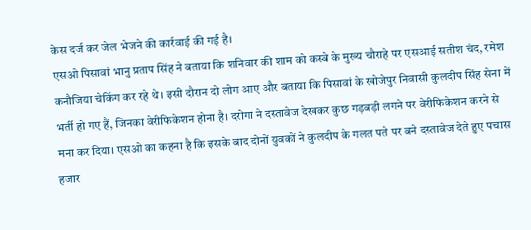केस दर्ज कर जेल भेजने की कार्रवाई की गई है।
एसओ पिसावां भानु प्रताप सिंह ने बताया कि शनिवार की शाम को कस्बे के मुख्य चौराहे पर एसआई सतीश चंद, रमेश कनौजिया चेकिंग कर रहे थे। इसी दौरान दो लोग आए और बताया कि पिसावां के खोजेपुर निवासी कुलदीप सिंह सेना में भर्ती हो गए हैं, जिनका वेरीफिकेशन होना है। दरोगा ने दस्तावेज देखकर कुछ गड़बड़ी लगने पर वेरीफिकेशन करने से मना कर दिया। एसओ का कहना है कि इसके बाद दोनों युवकों ने कुलदीप के गलत पते पर बने दस्तावेज देते हुए पचास हजार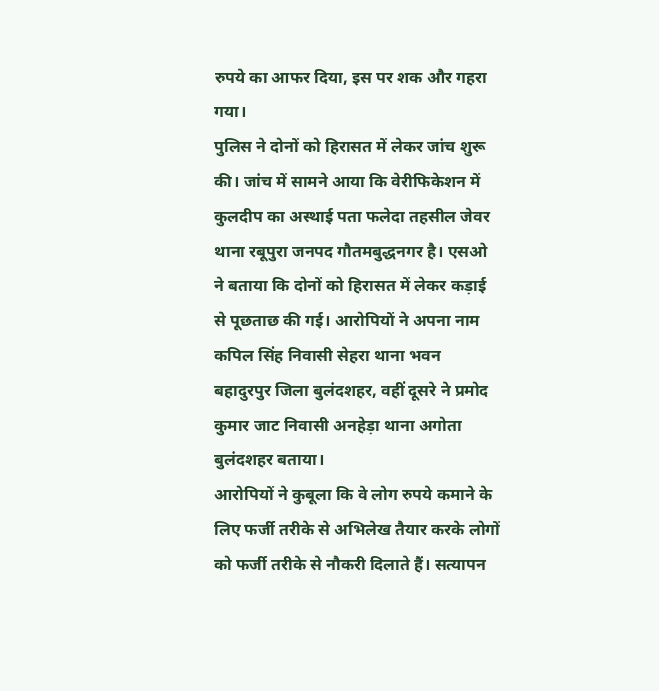रुपये का आफर दिया, इस पर शक और गहरा गया।
पुलिस ने दोनों को हिरासत में लेकर जांच शुरू की। जांच में सामने आया कि वेरीफिकेशन में कुलदीप का अस्थाई पता फलेदा तहसील जेवर थाना रबूपुरा जनपद गौतमबुद्धनगर है। एसओ ने बताया कि दोनों को हिरासत में लेकर कड़ाई से पूछताछ की गई। आरोपियों ने अपना नाम कपिल सिंह निवासी सेहरा थाना भवन बहादुरपुर जिला बुलंदशहर, वहीं दूसरे ने प्रमोद कुमार जाट निवासी अनहेड़ा थाना अगोता बुलंदशहर बताया।
आरोपियों ने कुबूला कि वे लोग रुपये कमाने के लिए फर्जी तरीके से अभिलेख तैयार करके लोगों को फर्जी तरीके से नौकरी दिलाते हैं। सत्यापन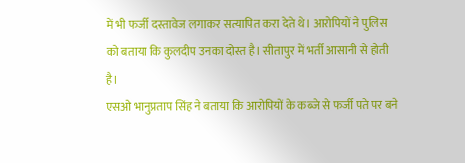में भी फर्जी दस्तावेज लगाकर सत्यापित करा देते थे। आरोपियों ने पुलिस को बताया कि कुलदीप उनका दोस्त है। सीतापुर में भर्ती आसानी से होती है।
एसओ भानुप्रताप सिंह ने बताया कि आरोपियों के कब्जे से फर्जी पते पर बने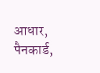आधार, पैनकार्ड,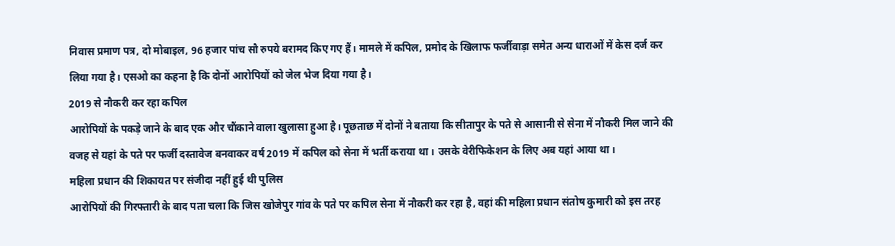निवास प्रमाण पत्र, दो मोबाइल, 96 हजार पांच सौ रुपये बरामद किए गए हैं। मामले में कपिल, प्रमोद के खिलाफ फर्जीवाड़ा समेत अन्य धाराओं में केस दर्ज कर लिया गया है। एसओ का कहना है कि दोनों आरोपियों को जेल भेज दिया गया है।
2019 से नौकरी कर रहा कपिल
आरोपियों के पकड़े जाने के बाद एक और चौंकाने वाला खुलासा हुआ है। पूछताछ में दोनों ने बताया कि सीतापुर के पते से आसानी से सेना में नौकरी मिल जाने की वजह से यहां के पते पर फर्जी दस्तावेज बनवाकर वर्ष 2019 में कपिल को सेना में भर्ती कराया था। उसके वेरीफिकेशन के लिए अब यहां आया था।
महिला प्रधान की शिकायत पर संजीदा नहीं हुई थी पुलिस
आरोपियों की गिरफ्तारी के बाद पता चला कि जिस खोजेपुर गांव के पते पर कपिल सेना में नौकरी कर रहा है, वहां की महिला प्रधान संतोष कुमारी को इस तरह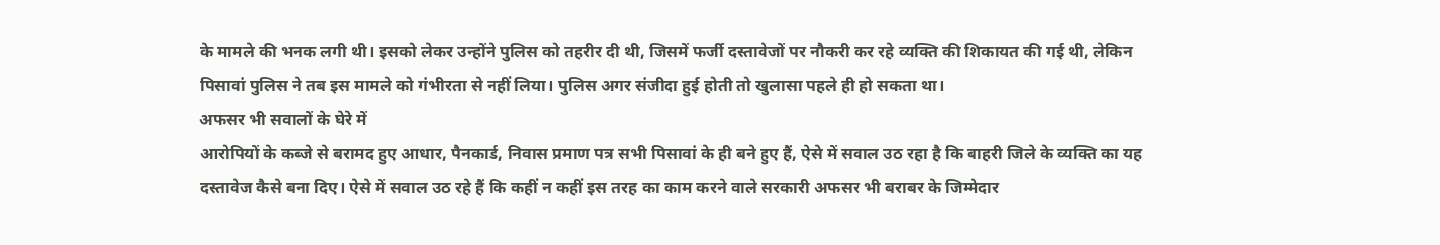के मामले की भनक लगी थी। इसको लेकर उन्होंने पुलिस को तहरीर दी थी, जिसमें फर्जी दस्तावेजों पर नौकरी कर रहे व्यक्ति की शिकायत की गई थी, लेकिन पिसावां पुलिस ने तब इस मामले को गंभीरता से नहीं लिया। पुलिस अगर संजीदा हुई होती तो खुलासा पहले ही हो सकता था।
अफसर भी सवालों के घेरे में
आरोपियों के कब्जे से बरामद हुए आधार, पैनकार्ड, निवास प्रमाण पत्र सभी पिसावां के ही बने हुए हैं, ऐसे में सवाल उठ रहा है कि बाहरी जिले के व्यक्ति का यह दस्तावेज कैसे बना दिए। ऐसे में सवाल उठ रहे हैं कि कहीं न कहीं इस तरह का काम करने वाले सरकारी अफसर भी बराबर के जिम्मेदार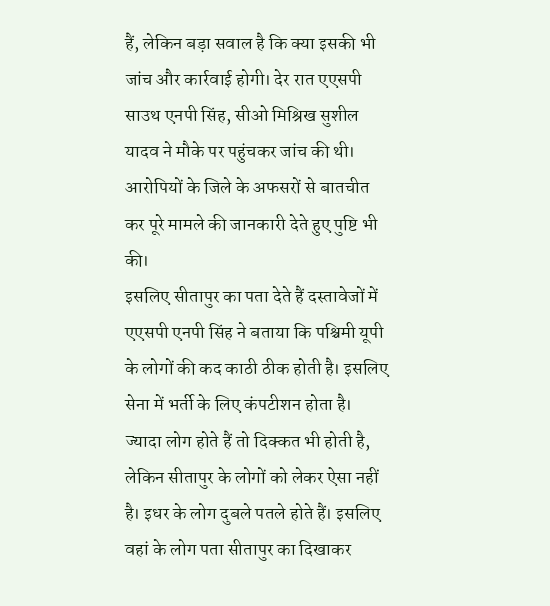हैं, लेकिन बड़ा सवाल है कि क्या इसकी भी जांच और कार्रवाई होगी। देर रात एएसपी साउथ एनपी सिंह, सीओ मिश्रिख सुशील यादव ने मौके पर पहुंचकर जांच की थी। आरोपियों के जिले के अफसरों से बातचीत कर पूरे मामले की जानकारी देते हुए पुष्टि भी की।
इसलिए सीतापुर का पता देते हैं दस्तावेजों में
एएसपी एनपी सिंह ने बताया कि पश्चिमी यूपी के लोगों की कद काठी ठीक होती है। इसलिए सेना में भर्ती के लिए कंपटीशन होता है। ज्यादा लोग होते हैं तो दिक्कत भी होती है, लेकिन सीतापुर के लोगों को लेकर ऐसा नहीं है। इधर के लोग दुबले पतले होते हैं। इसलिए वहां के लोग पता सीतापुर का दिखाकर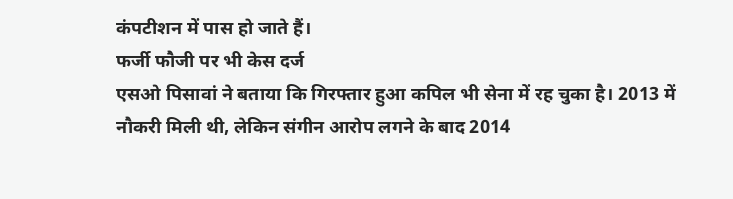कंपटीशन में पास हो जाते हैं।
फर्जी फौजी पर भी केस दर्ज
एसओ पिसावां ने बताया कि गिरफ्तार हुआ कपिल भी सेना में रह चुका है। 2013 में नौकरी मिली थी, लेकिन संगीन आरोप लगने के बाद 2014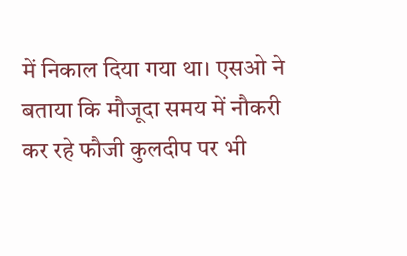में निकाल दिया गया था। एसओ ने बताया कि मौजूदा समय में नौकरी कर रहे फौजी कुलदीप पर भी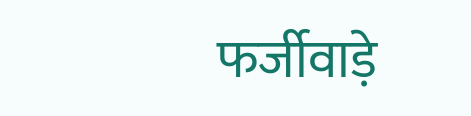फर्जीवाड़े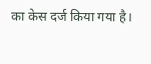का केस दर्ज किया गया है।